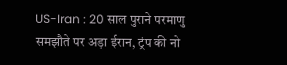US-Iran : 20 साल पुराने परमाणु समझौते पर अड़ा ईरान, ट्रंप की नो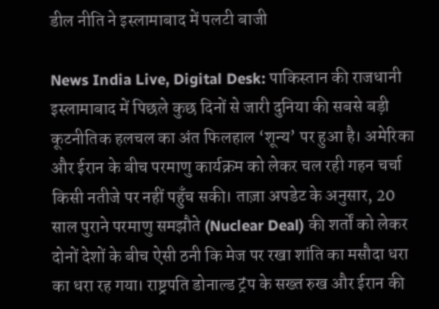डील नीति ने इस्लामाबाद में पलटी बाजी

News India Live, Digital Desk: पाकिस्तान की राजधानी इस्लामाबाद में पिछले कुछ दिनों से जारी दुनिया की सबसे बड़ी कूटनीतिक हलचल का अंत फिलहाल ‘शून्य’ पर हुआ है। अमेरिका और ईरान के बीच परमाणु कार्यक्रम को लेकर चल रही गहन चर्चा किसी नतीजे पर नहीं पहुँच सकी। ताज़ा अपडेट के अनुसार, 20 साल पुराने परमाणु समझौते (Nuclear Deal) की शर्तों को लेकर दोनों देशों के बीच ऐसी ठनी कि मेज पर रखा शांति का मसौदा धरा का धरा रह गया। राष्ट्रपति डोनाल्ड ट्रंप के सख्त रुख और ईरान की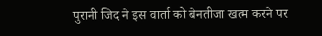पुरानी जिद ने इस वार्ता को बेनतीजा खत्म करने पर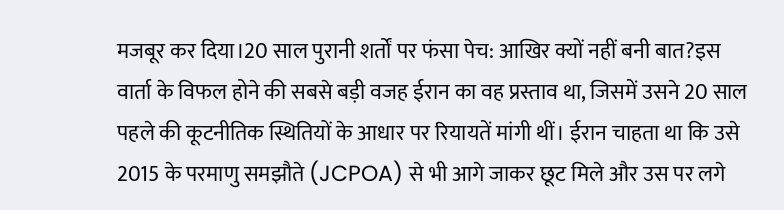मजबूर कर दिया।20 साल पुरानी शर्तों पर फंसा पेच: आखिर क्यों नहीं बनी बात?इस वार्ता के विफल होने की सबसे बड़ी वजह ईरान का वह प्रस्ताव था, जिसमें उसने 20 साल पहले की कूटनीतिक स्थितियों के आधार पर रियायतें मांगी थीं। ईरान चाहता था कि उसे 2015 के परमाणु समझौते (JCPOA) से भी आगे जाकर छूट मिले और उस पर लगे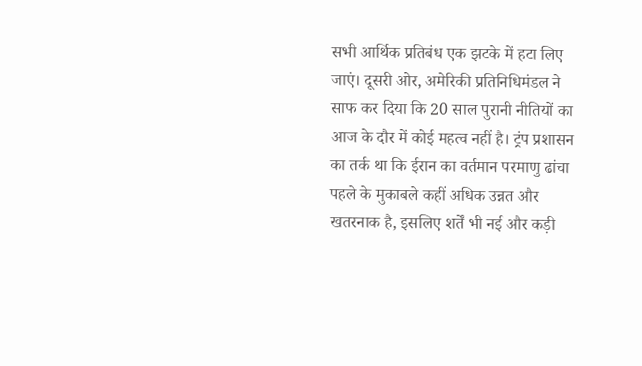सभी आर्थिक प्रतिबंध एक झटके में हटा लिए जाएं। दूसरी ओर, अमेरिकी प्रतिनिधिमंडल ने साफ कर दिया कि 20 साल पुरानी नीतियों का आज के दौर में कोई महत्व नहीं है। ट्रंप प्रशासन का तर्क था कि ईरान का वर्तमान परमाणु ढांचा पहले के मुकाबले कहीं अधिक उन्नत और खतरनाक है, इसलिए शर्तें भी नई और कड़ी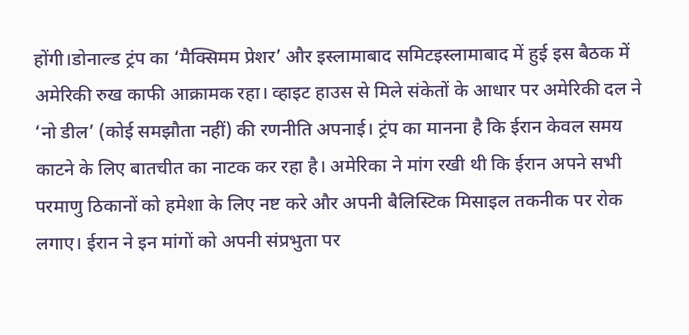होंगी।डोनाल्ड ट्रंप का ‘मैक्सिमम प्रेशर’ और इस्लामाबाद समिटइस्लामाबाद में हुई इस बैठक में अमेरिकी रुख काफी आक्रामक रहा। व्हाइट हाउस से मिले संकेतों के आधार पर अमेरिकी दल ने ‘नो डील’ (कोई समझौता नहीं) की रणनीति अपनाई। ट्रंप का मानना है कि ईरान केवल समय काटने के लिए बातचीत का नाटक कर रहा है। अमेरिका ने मांग रखी थी कि ईरान अपने सभी परमाणु ठिकानों को हमेशा के लिए नष्ट करे और अपनी बैलिस्टिक मिसाइल तकनीक पर रोक लगाए। ईरान ने इन मांगों को अपनी संप्रभुता पर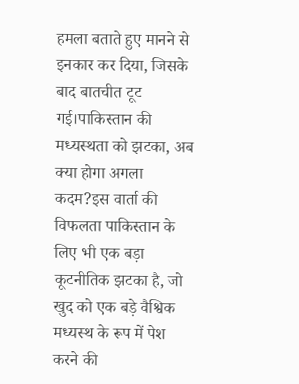हमला बताते हुए मानने से इनकार कर दिया, जिसके बाद बातचीत टूट गई।पाकिस्तान की मध्यस्थता को झटका, अब क्या होगा अगला कदम?इस वार्ता की विफलता पाकिस्तान के लिए भी एक बड़ा कूटनीतिक झटका है, जो खुद को एक बड़े वैश्विक मध्यस्थ के रूप में पेश करने की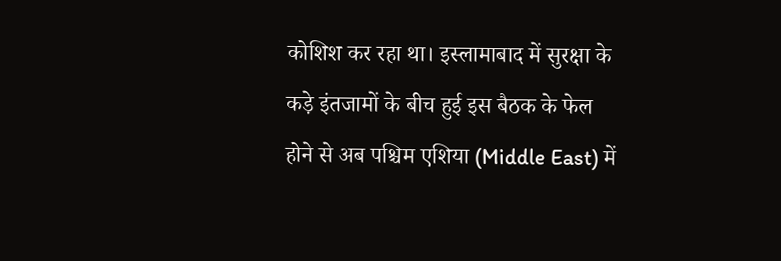कोशिश कर रहा था। इस्लामाबाद में सुरक्षा के कड़े इंतजामों के बीच हुई इस बैठक के फेल होने से अब पश्चिम एशिया (Middle East) में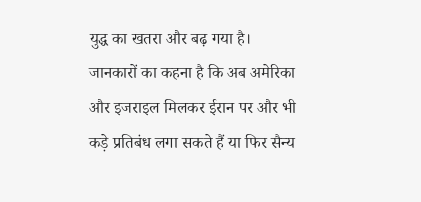युद्ध का खतरा और बढ़ गया है। जानकारों का कहना है कि अब अमेरिका और इजराइल मिलकर ईरान पर और भी कड़े प्रतिबंध लगा सकते हैं या फिर सैन्य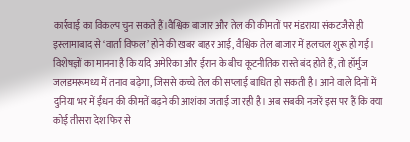कार्रवाई का विकल्प चुन सकते हैं।वैश्विक बाजार और तेल की कीमतों पर मंडराया संकटजैसे ही इस्लामाबाद से ‘वार्ता विफल’ होने की खबर बाहर आई, वैश्विक तेल बाजार में हलचल शुरू हो गई। विशेषज्ञों का मानना है कि यदि अमेरिका और ईरान के बीच कूटनीतिक रास्ते बंद होते हैं, तो हॉर्मुज जलडमरूमध्य में तनाव बढ़ेगा, जिससे कच्चे तेल की सप्लाई बाधित हो सकती है। आने वाले दिनों में दुनिया भर में ईंधन की कीमतें बढ़ने की आशंका जताई जा रही है। अब सबकी नजरें इस पर हैं कि क्या कोई तीसरा देश फिर से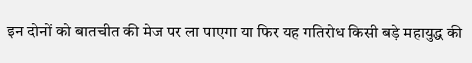इन दोनों को बातचीत की मेज पर ला पाएगा या फिर यह गतिरोध किसी बड़े महायुद्ध की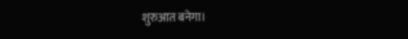शुरुआत बनेगा।